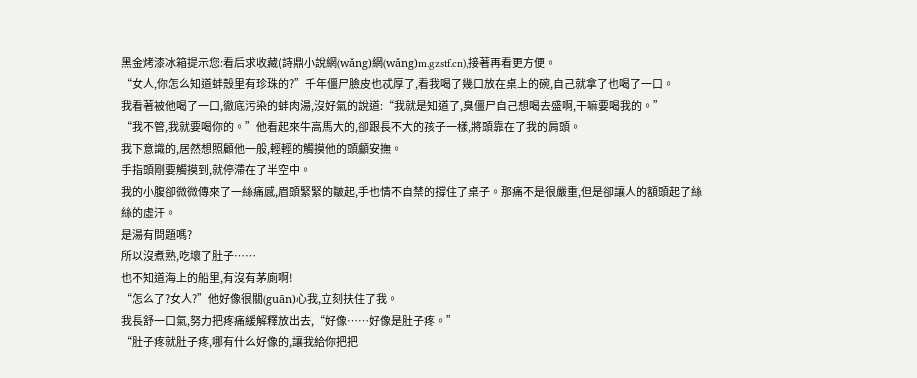黑金烤漆冰箱提示您:看后求收藏(詩鼎小說網(wǎng)網(wǎng)m.gzstf.cn),接著再看更方便。
“女人,你怎么知道蚌殼里有珍珠的?”千年僵尸臉皮也忒厚了,看我喝了幾口放在桌上的碗,自己就拿了也喝了一口。
我看著被他喝了一口,徹底污染的蚌肉湯,沒好氣的說道:“我就是知道了,臭僵尸自己想喝去盛啊,干嘛要喝我的。”
“我不管,我就要喝你的。”他看起來牛高馬大的,卻跟長不大的孩子一樣,將頭靠在了我的肩頭。
我下意識的,居然想照顧他一般,輕輕的觸摸他的頭顱安撫。
手指頭剛要觸摸到,就停滯在了半空中。
我的小腹卻微微傳來了一絲痛感,眉頭緊緊的皺起,手也情不自禁的撐住了桌子。那痛不是很嚴重,但是卻讓人的額頭起了絲絲的虛汗。
是湯有問題嗎?
所以沒煮熟,吃壞了肚子……
也不知道海上的船里,有沒有茅廁啊!
“怎么了?女人?”他好像很關(guān)心我,立刻扶住了我。
我長舒一口氣,努力把疼痛緩解釋放出去,“好像……好像是肚子疼。”
“肚子疼就肚子疼,哪有什么好像的,讓我給你把把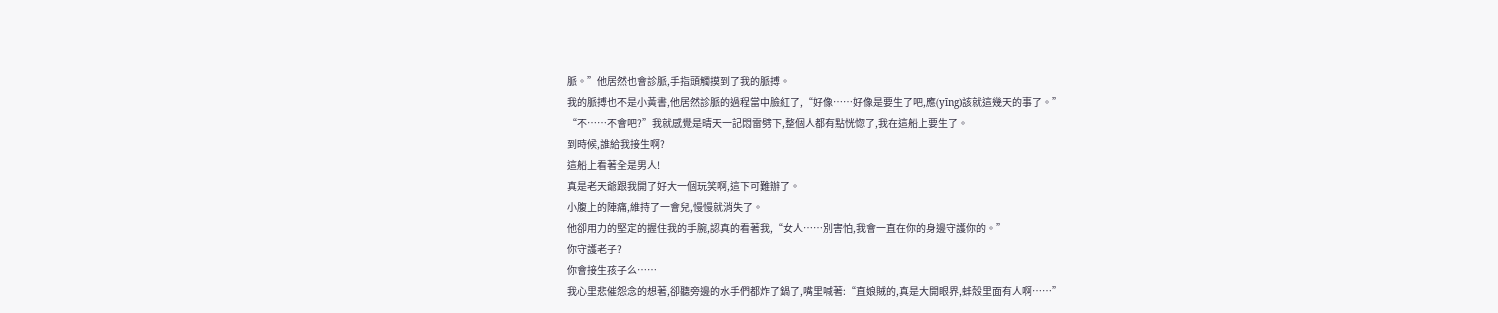脈。”他居然也會診脈,手指頭觸摸到了我的脈搏。
我的脈搏也不是小黃書,他居然診脈的過程當中臉紅了,“好像……好像是要生了吧,應(yīng)該就這幾天的事了。”
“不……不會吧?”我就感覺是晴天一記悶雷劈下,整個人都有點恍惚了,我在這船上要生了。
到時候,誰給我接生啊?
這船上看著全是男人!
真是老天爺跟我開了好大一個玩笑啊,這下可難辦了。
小腹上的陣痛,維持了一會兒,慢慢就消失了。
他卻用力的堅定的握住我的手腕,認真的看著我,“女人……別害怕,我會一直在你的身邊守護你的。”
你守護老子?
你會接生孩子么……
我心里悲催怨念的想著,卻聽旁邊的水手們都炸了鍋了,嘴里喊著:“直娘賊的,真是大開眼界,蚌殼里面有人啊……”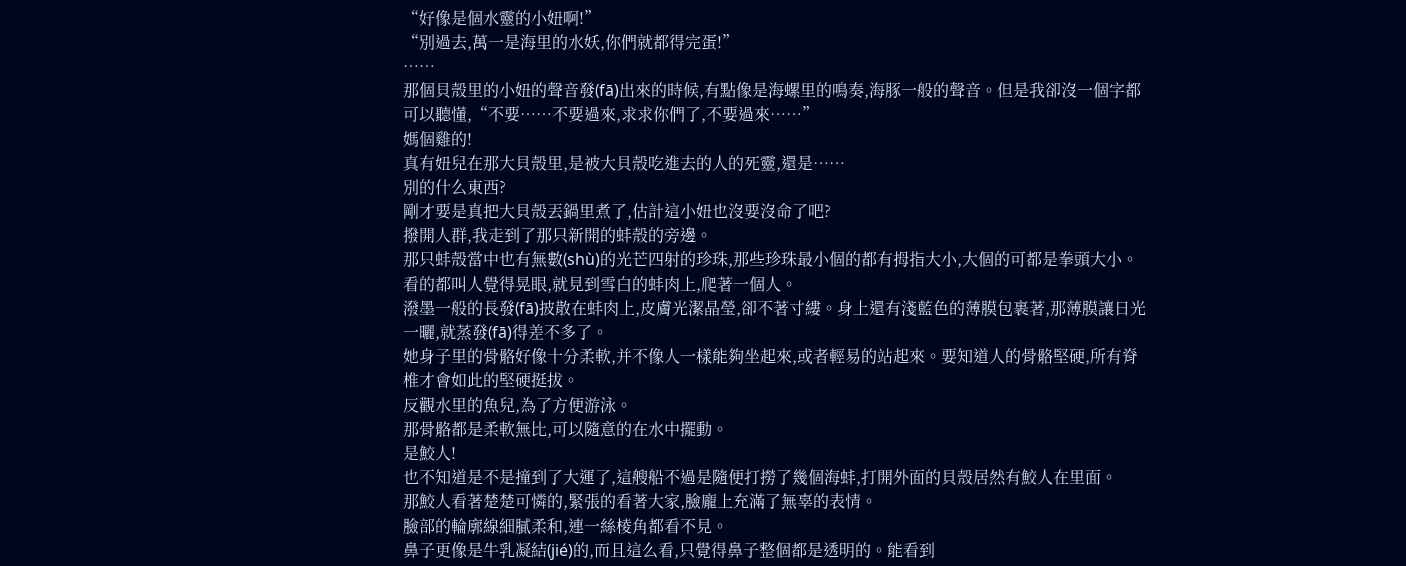“好像是個水靈的小妞啊!”
“別過去,萬一是海里的水妖,你們就都得完蛋!”
……
那個貝殼里的小妞的聲音發(fā)出來的時候,有點像是海螺里的鳴奏,海豚一般的聲音。但是我卻沒一個字都可以聽懂,“不要……不要過來,求求你們了,不要過來……”
媽個雞的!
真有妞兒在那大貝殼里,是被大貝殼吃進去的人的死靈,還是……
別的什么東西?
剛才要是真把大貝殼丟鍋里煮了,估計這小妞也沒要沒命了吧?
撥開人群,我走到了那只新開的蚌殼的旁邊。
那只蚌殼當中也有無數(shù)的光芒四射的珍珠,那些珍珠最小個的都有拇指大小,大個的可都是拳頭大小。
看的都叫人覺得晃眼,就見到雪白的蚌肉上,爬著一個人。
潑墨一般的長發(fā)披散在蚌肉上,皮膚光潔晶瑩,卻不著寸縷。身上還有淺藍色的薄膜包裹著,那薄膜讓日光一曬,就蒸發(fā)得差不多了。
她身子里的骨骼好像十分柔軟,并不像人一樣能夠坐起來,或者輕易的站起來。要知道人的骨骼堅硬,所有脊椎才會如此的堅硬挺拔。
反觀水里的魚兒,為了方便游泳。
那骨骼都是柔軟無比,可以隨意的在水中擺動。
是鮫人!
也不知道是不是撞到了大運了,這艘船不過是隨便打撈了幾個海蚌,打開外面的貝殼居然有鮫人在里面。
那鮫人看著楚楚可憐的,緊張的看著大家,臉龐上充滿了無辜的表情。
臉部的輪廓線細膩柔和,連一絲棱角都看不見。
鼻子更像是牛乳凝結(jié)的,而且這么看,只覺得鼻子整個都是透明的。能看到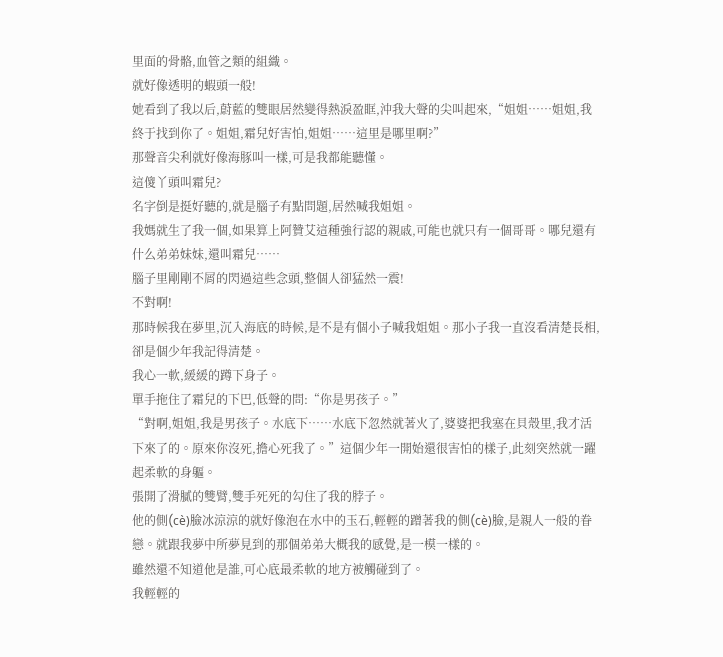里面的骨骼,血管之類的組織。
就好像透明的蝦頭一般!
她看到了我以后,蔚藍的雙眼居然變得熱淚盈眶,沖我大聲的尖叫起來,“姐姐……姐姐,我終于找到你了。姐姐,霜兒好害怕,姐姐……這里是哪里啊?”
那聲音尖利就好像海豚叫一樣,可是我都能聽懂。
這傻丫頭叫霜兒?
名字倒是挺好聽的,就是腦子有點問題,居然喊我姐姐。
我媽就生了我一個,如果算上阿贊艾這種強行認的親戚,可能也就只有一個哥哥。哪兒還有什么弟弟妹妹,還叫霜兒……
腦子里剛剛不屑的閃過這些念頭,整個人卻猛然一震!
不對啊!
那時候我在夢里,沉入海底的時候,是不是有個小子喊我姐姐。那小子我一直沒看清楚長相,卻是個少年我記得清楚。
我心一軟,緩緩的蹲下身子。
單手拖住了霜兒的下巴,低聲的問:“你是男孩子。”
“對啊,姐姐,我是男孩子。水底下……水底下忽然就著火了,婆婆把我塞在貝殼里,我才活下來了的。原來你沒死,擔心死我了。”這個少年一開始還很害怕的樣子,此刻突然就一躍起柔軟的身軀。
張開了滑膩的雙臂,雙手死死的勾住了我的脖子。
他的側(cè)臉冰涼涼的就好像泡在水中的玉石,輕輕的蹭著我的側(cè)臉,是親人一般的眷戀。就跟我夢中所夢見到的那個弟弟大概我的感覺,是一模一樣的。
雖然還不知道他是誰,可心底最柔軟的地方被觸碰到了。
我輕輕的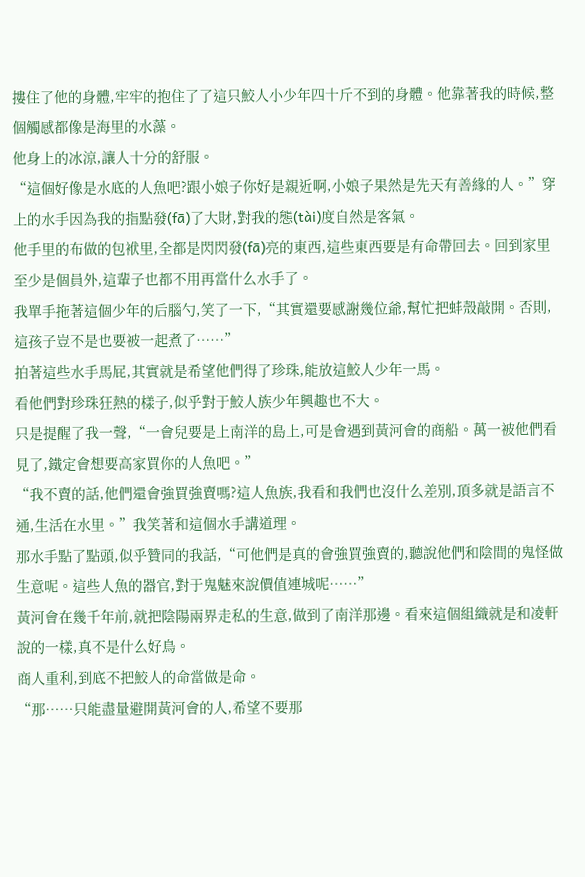摟住了他的身體,牢牢的抱住了了這只鮫人小少年四十斤不到的身體。他靠著我的時候,整個觸感都像是海里的水藻。
他身上的冰涼,讓人十分的舒服。
“這個好像是水底的人魚吧?跟小娘子你好是親近啊,小娘子果然是先天有善緣的人。”穿上的水手因為我的指點發(fā)了大財,對我的態(tài)度自然是客氣。
他手里的布做的包袱里,全都是閃閃發(fā)亮的東西,這些東西要是有命帶回去。回到家里至少是個員外,這輩子也都不用再當什么水手了。
我單手拖著這個少年的后腦勺,笑了一下,“其實還要感謝幾位爺,幫忙把蚌殼敲開。否則,這孩子豈不是也要被一起煮了……”
拍著這些水手馬屁,其實就是希望他們得了珍珠,能放這鮫人少年一馬。
看他們對珍珠狂熱的樣子,似乎對于鮫人族少年興趣也不大。
只是提醒了我一聲,“一會兒要是上南洋的島上,可是會遇到黃河會的商船。萬一被他們看見了,鐵定會想要高家買你的人魚吧。”
“我不賣的話,他們還會強買強賣嗎?這人魚族,我看和我們也沒什么差別,頂多就是語言不通,生活在水里。”我笑著和這個水手講道理。
那水手點了點頭,似乎贊同的我話,“可他們是真的會強買強賣的,聽說他們和陰間的鬼怪做生意呢。這些人魚的器官,對于鬼魅來說價值連城呢……”
黃河會在幾千年前,就把陰陽兩界走私的生意,做到了南洋那邊。看來這個組織就是和凌軒說的一樣,真不是什么好鳥。
商人重利,到底不把鮫人的命當做是命。
“那……只能盡量避開黃河會的人,希望不要那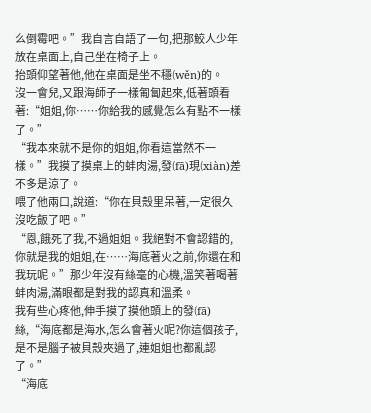么倒霉吧。”我自言自語了一句,把那鮫人少年放在桌面上,自己坐在椅子上。
抬頭仰望著他,他在桌面是坐不穩(wěn)的。
沒一會兒,又跟海師子一樣匍匐起來,低著頭看著:“姐姐,你……你給我的感覺怎么有點不一樣了。”
“我本來就不是你的姐姐,你看這當然不一樣。”我摸了摸桌上的蚌肉湯,發(fā)現(xiàn)差不多是涼了。
喂了他兩口,說道:“你在貝殼里呆著,一定很久沒吃飯了吧。”
“恩,餓死了我,不過姐姐。我絕對不會認錯的,你就是我的姐姐,在……海底著火之前,你還在和我玩呢。”那少年沒有絲毫的心機,溫笑著喝著蚌肉湯,滿眼都是對我的認真和溫柔。
我有些心疼他,伸手摸了摸他頭上的發(fā)絲,“海底都是海水,怎么會著火呢?你這個孩子,是不是腦子被貝殼夾過了,連姐姐也都亂認了。”
“海底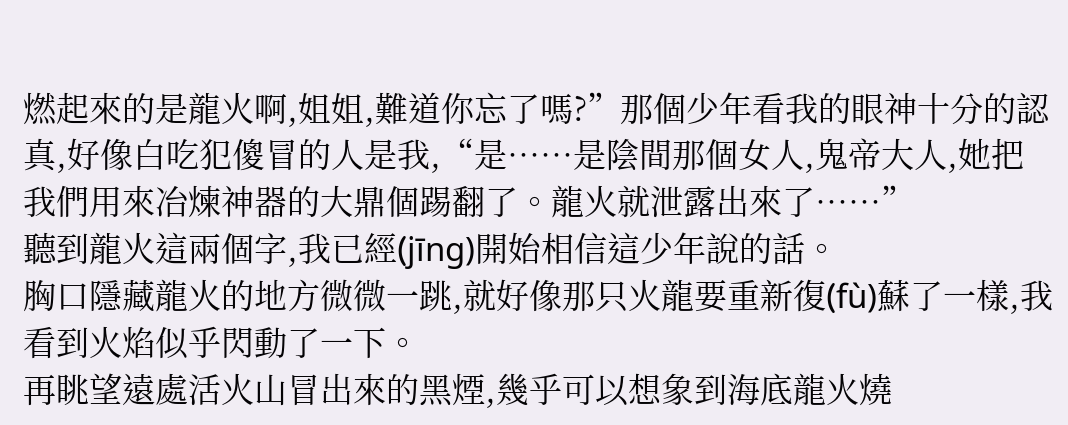燃起來的是龍火啊,姐姐,難道你忘了嗎?”那個少年看我的眼神十分的認真,好像白吃犯傻冒的人是我,“是……是陰間那個女人,鬼帝大人,她把我們用來冶煉神器的大鼎個踢翻了。龍火就泄露出來了……”
聽到龍火這兩個字,我已經(jīng)開始相信這少年說的話。
胸口隱藏龍火的地方微微一跳,就好像那只火龍要重新復(fù)蘇了一樣,我看到火焰似乎閃動了一下。
再眺望遠處活火山冒出來的黑煙,幾乎可以想象到海底龍火燒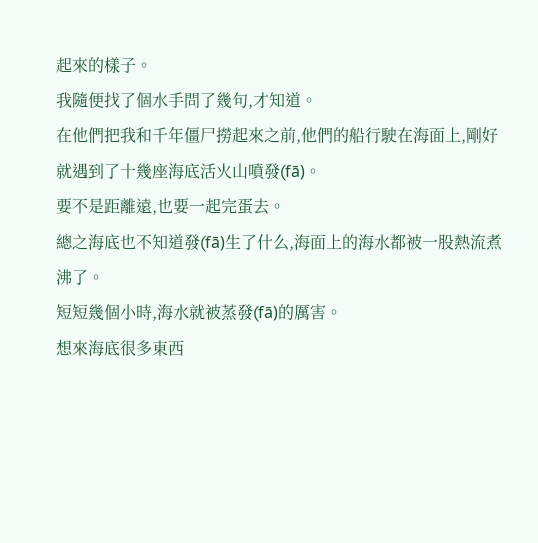起來的樣子。
我隨便找了個水手問了幾句,才知道。
在他們把我和千年僵尸撈起來之前,他們的船行駛在海面上,剛好就遇到了十幾座海底活火山噴發(fā)。
要不是距離遠,也要一起完蛋去。
總之海底也不知道發(fā)生了什么,海面上的海水都被一股熱流煮沸了。
短短幾個小時,海水就被蒸發(fā)的厲害。
想來海底很多東西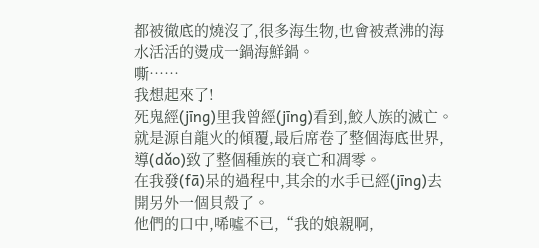都被徹底的燒沒了,很多海生物,也會被煮沸的海水活活的燙成一鍋海鮮鍋。
嘶……
我想起來了!
死鬼經(jīng)里我曾經(jīng)看到,鮫人族的滅亡。就是源自龍火的傾覆,最后席卷了整個海底世界,導(dǎo)致了整個種族的衰亡和凋零。
在我發(fā)呆的過程中,其余的水手已經(jīng)去開另外一個貝殼了。
他們的口中,唏噓不已,“我的娘親啊,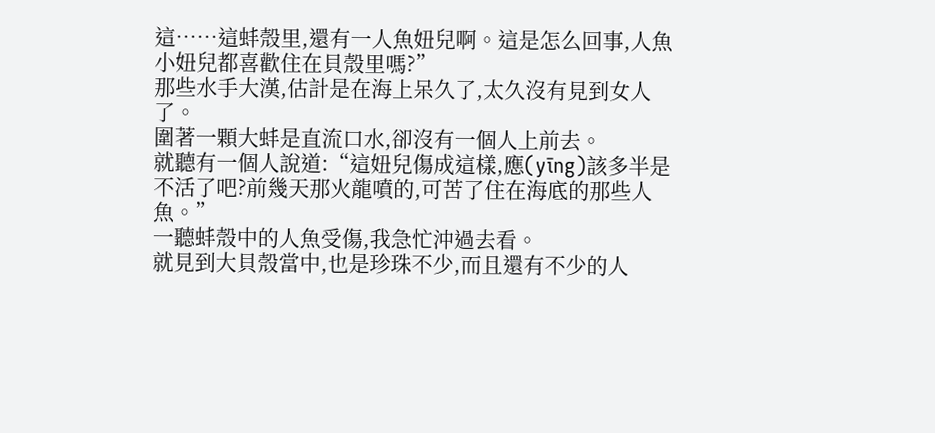這……這蚌殼里,還有一人魚妞兒啊。這是怎么回事,人魚小妞兒都喜歡住在貝殼里嗎?”
那些水手大漢,估計是在海上呆久了,太久沒有見到女人了。
圍著一顆大蚌是直流口水,卻沒有一個人上前去。
就聽有一個人說道:“這妞兒傷成這樣,應(yīng)該多半是不活了吧?前幾天那火龍噴的,可苦了住在海底的那些人魚。”
一聽蚌殼中的人魚受傷,我急忙沖過去看。
就見到大貝殼當中,也是珍珠不少,而且還有不少的人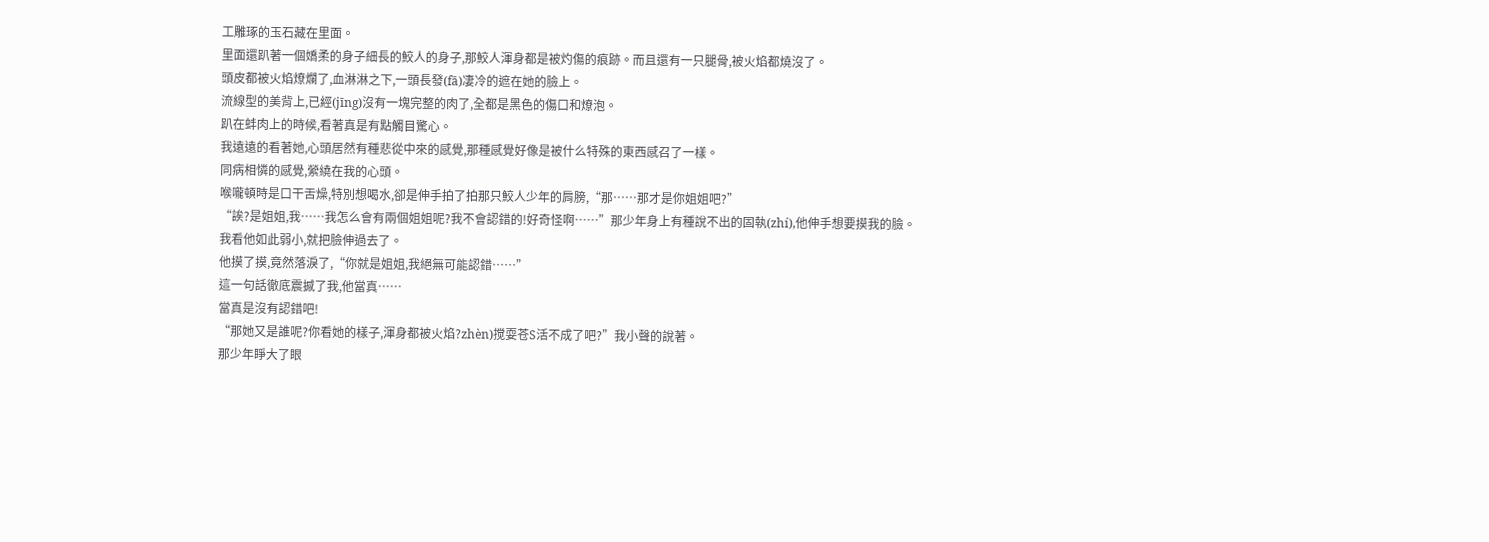工雕琢的玉石藏在里面。
里面還趴著一個嬌柔的身子細長的鮫人的身子,那鮫人渾身都是被灼傷的痕跡。而且還有一只腿骨,被火焰都燒沒了。
頭皮都被火焰燎爛了,血淋淋之下,一頭長發(fā)凄冷的遮在她的臉上。
流線型的美背上,已經(jīng)沒有一塊完整的肉了,全都是黑色的傷口和燎泡。
趴在蚌肉上的時候,看著真是有點觸目驚心。
我遠遠的看著她,心頭居然有種悲從中來的感覺,那種感覺好像是被什么特殊的東西感召了一樣。
同病相憐的感覺,縈繞在我的心頭。
喉嚨頓時是口干舌燥,特別想喝水,卻是伸手拍了拍那只鮫人少年的肩膀,“那……那才是你姐姐吧?”
“誒?是姐姐,我……我怎么會有兩個姐姐呢?我不會認錯的!好奇怪啊……”那少年身上有種說不出的固執(zhí),他伸手想要摸我的臉。
我看他如此弱小,就把臉伸過去了。
他摸了摸,竟然落淚了,“你就是姐姐,我絕無可能認錯……”
這一句話徹底震撼了我,他當真……
當真是沒有認錯吧!
“那她又是誰呢?你看她的樣子,渾身都被火焰?zhèn)搅耍苍S活不成了吧?”我小聲的說著。
那少年睜大了眼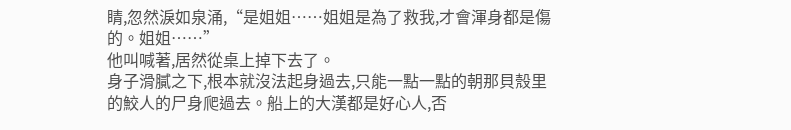睛,忽然淚如泉涌,“是姐姐……姐姐是為了救我,才會渾身都是傷的。姐姐……”
他叫喊著,居然從桌上掉下去了。
身子滑膩之下,根本就沒法起身過去,只能一點一點的朝那貝殼里的鮫人的尸身爬過去。船上的大漢都是好心人,否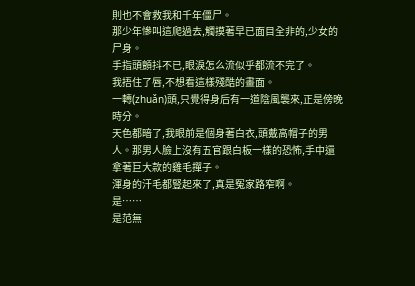則也不會救我和千年僵尸。
那少年慘叫這爬過去,觸摸著早已面目全非的,少女的尸身。
手指頭顫抖不已,眼淚怎么流似乎都流不完了。
我捂住了唇,不想看這樣殘酷的畫面。
一轉(zhuǎn)頭,只覺得身后有一道陰風襲來,正是傍晚時分。
天色都暗了,我眼前是個身著白衣,頭戴高帽子的男人。那男人臉上沒有五官跟白板一樣的恐怖,手中還拿著巨大款的雞毛撣子。
渾身的汗毛都豎起來了,真是冤家路窄啊。
是……
是范無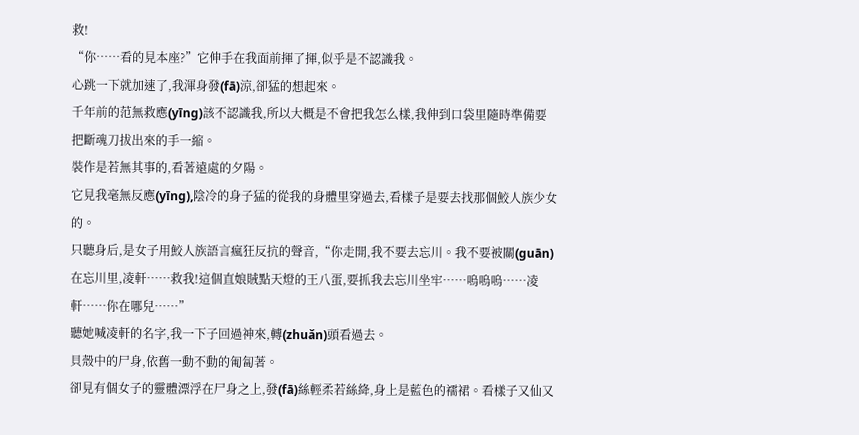救!
“你……看的見本座?”它伸手在我面前揮了揮,似乎是不認識我。
心跳一下就加速了,我渾身發(fā)涼,卻猛的想起來。
千年前的范無救應(yīng)該不認識我,所以大概是不會把我怎么樣,我伸到口袋里隨時準備要把斷魂刀拔出來的手一縮。
裝作是若無其事的,看著遠處的夕陽。
它見我毫無反應(yīng),陰冷的身子猛的從我的身體里穿過去,看樣子是要去找那個鮫人族少女的。
只聽身后,是女子用鮫人族語言瘋狂反抗的聲音,“你走開,我不要去忘川。我不要被關(guān)在忘川里,凌軒……救我!這個直娘賊點天燈的王八蛋,要抓我去忘川坐牢……嗚嗚嗚……凌軒……你在哪兒……”
聽她喊凌軒的名字,我一下子回過神來,轉(zhuǎn)頭看過去。
貝殼中的尸身,依舊一動不動的匍匐著。
卻見有個女子的靈體漂浮在尸身之上,發(fā)絲輕柔若絲絳,身上是藍色的襦裙。看樣子又仙又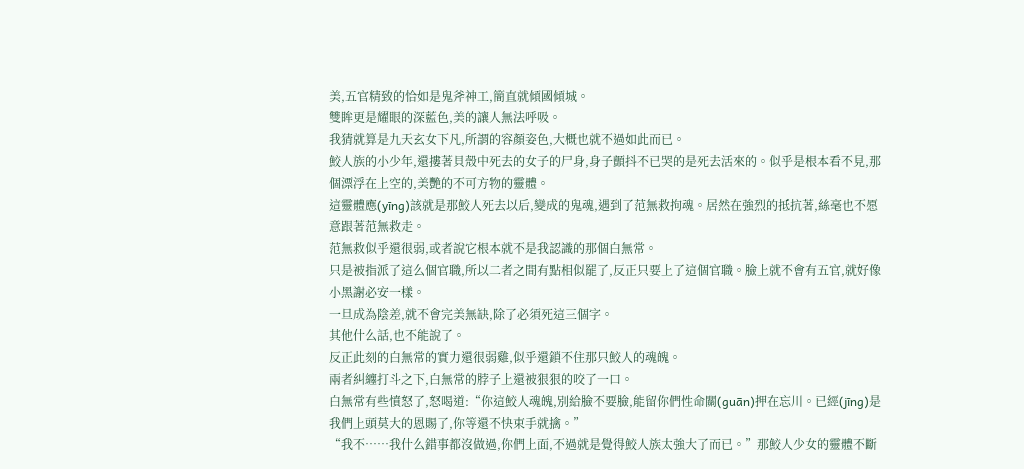美,五官精致的恰如是鬼斧神工,簡直就傾國傾城。
雙眸更是耀眼的深藍色,美的讓人無法呼吸。
我猜就算是九天玄女下凡,所謂的容顏姿色,大概也就不過如此而已。
鮫人族的小少年,還摟著貝殼中死去的女子的尸身,身子顫抖不已哭的是死去活來的。似乎是根本看不見,那個漂浮在上空的,美艷的不可方物的靈體。
這靈體應(yīng)該就是那鮫人死去以后,變成的鬼魂,遇到了范無救拘魂。居然在強烈的抵抗著,絲毫也不愿意跟著范無救走。
范無救似乎還很弱,或者說它根本就不是我認識的那個白無常。
只是被指派了這么個官職,所以二者之間有點相似罷了,反正只要上了這個官職。臉上就不會有五官,就好像小黑謝必安一樣。
一旦成為陰差,就不會完美無缺,除了必須死這三個字。
其他什么話,也不能說了。
反正此刻的白無常的實力還很弱雞,似乎還鎖不住那只鮫人的魂魄。
兩者糾纏打斗之下,白無常的脖子上還被狠狠的咬了一口。
白無常有些憤怒了,怒喝道:“你這鮫人魂魄,別給臉不要臉,能留你們性命關(guān)押在忘川。已經(jīng)是我們上頭莫大的恩賜了,你等還不快束手就擒。”
“我不……我什么錯事都沒做過,你們上面,不過就是覺得鮫人族太強大了而已。”那鮫人少女的靈體不斷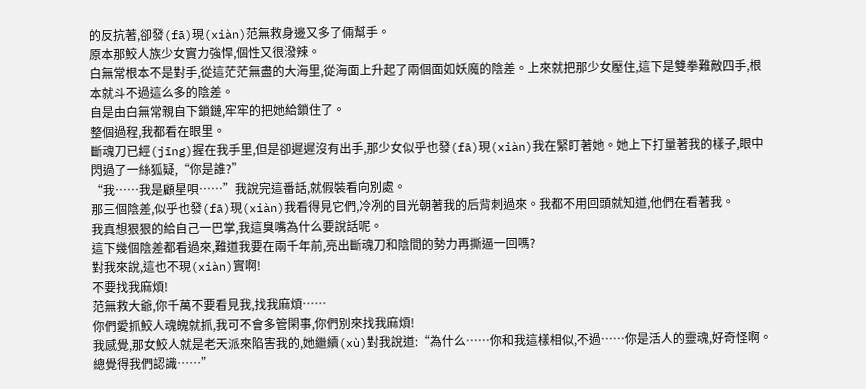的反抗著,卻發(fā)現(xiàn)范無救身邊又多了倆幫手。
原本那鮫人族少女實力強悍,個性又很潑辣。
白無常根本不是對手,從這茫茫無盡的大海里,從海面上升起了兩個面如妖魔的陰差。上來就把那少女壓住,這下是雙拳難敵四手,根本就斗不過這么多的陰差。
自是由白無常親自下鎖鏈,牢牢的把她給鎖住了。
整個過程,我都看在眼里。
斷魂刀已經(jīng)握在我手里,但是卻遲遲沒有出手,那少女似乎也發(fā)現(xiàn)我在緊盯著她。她上下打量著我的樣子,眼中閃過了一絲狐疑,“你是誰?”
“我……我是顧星唄……”我說完這番話,就假裝看向別處。
那三個陰差,似乎也發(fā)現(xiàn)我看得見它們,冷冽的目光朝著我的后背刺過來。我都不用回頭就知道,他們在看著我。
我真想狠狠的給自己一巴掌,我這臭嘴為什么要說話呢。
這下幾個陰差都看過來,難道我要在兩千年前,亮出斷魂刀和陰間的勢力再撕逼一回嗎?
對我來說,這也不現(xiàn)實啊!
不要找我麻煩!
范無救大爺,你千萬不要看見我,找我麻煩……
你們愛抓鮫人魂魄就抓,我可不會多管閑事,你們別來找我麻煩!
我感覺,那女鮫人就是老天派來陷害我的,她繼續(xù)對我說道:“為什么……你和我這樣相似,不過……你是活人的靈魂,好奇怪啊。總覺得我們認識……”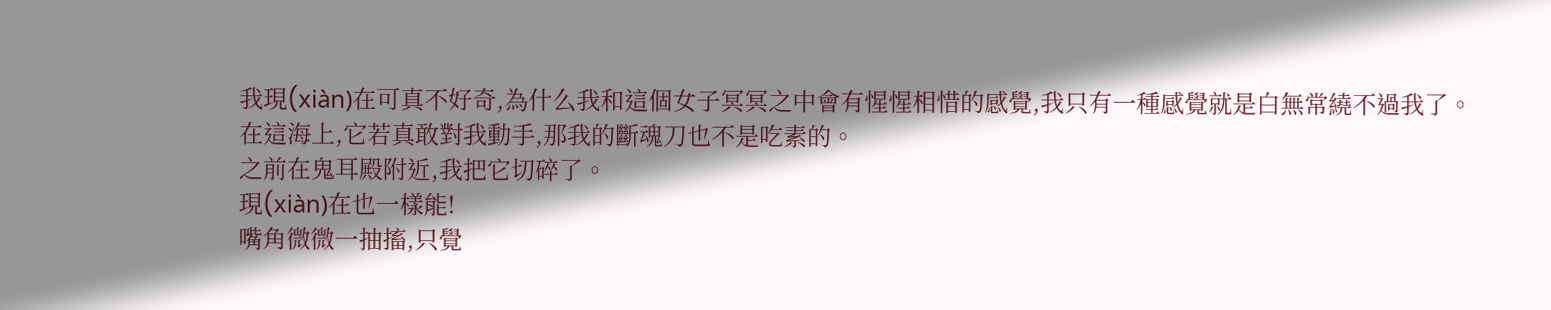我現(xiàn)在可真不好奇,為什么我和這個女子冥冥之中會有惺惺相惜的感覺,我只有一種感覺就是白無常繞不過我了。
在這海上,它若真敢對我動手,那我的斷魂刀也不是吃素的。
之前在鬼耳殿附近,我把它切碎了。
現(xiàn)在也一樣能!
嘴角微微一抽搐,只覺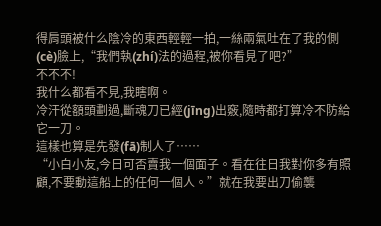得肩頭被什么陰冷的東西輕輕一拍,一絲兩氣吐在了我的側(cè)臉上,“我們執(zhí)法的過程,被你看見了吧?”
不不不!
我什么都看不見,我瞎啊。
冷汗從額頭劃過,斷魂刀已經(jīng)出竅,隨時都打算冷不防給它一刀。
這樣也算是先發(fā)制人了……
“小白小友,今日可否賣我一個面子。看在往日我對你多有照顧,不要動這船上的任何一個人。”就在我要出刀偷襲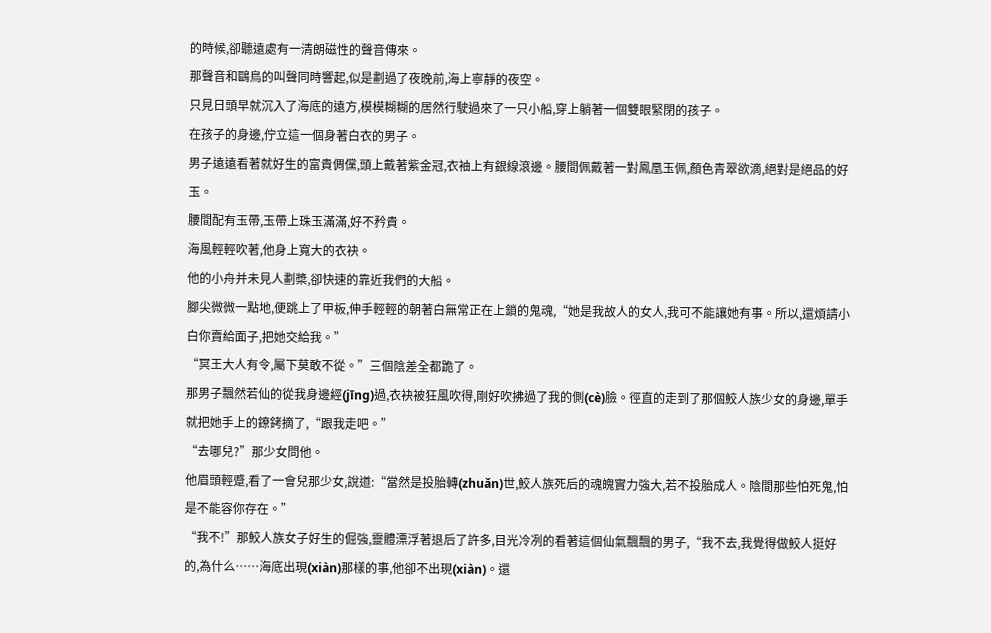的時候,卻聽遠處有一清朗磁性的聲音傳來。
那聲音和鷗鳥的叫聲同時響起,似是劃過了夜晚前,海上寧靜的夜空。
只見日頭早就沉入了海底的遠方,模模糊糊的居然行駛過來了一只小船,穿上躺著一個雙眼緊閉的孩子。
在孩子的身邊,佇立這一個身著白衣的男子。
男子遠遠看著就好生的富貴倜儻,頭上戴著紫金冠,衣袖上有銀線滾邊。腰間佩戴著一對鳳凰玉佩,顏色青翠欲滴,絕對是絕品的好玉。
腰間配有玉帶,玉帶上珠玉滿滿,好不矜貴。
海風輕輕吹著,他身上寬大的衣袂。
他的小舟并未見人劃槳,卻快速的靠近我們的大船。
腳尖微微一點地,便跳上了甲板,伸手輕輕的朝著白無常正在上鎖的鬼魂,“她是我故人的女人,我可不能讓她有事。所以,還煩請小白你賣給面子,把她交給我。”
“冥王大人有令,屬下莫敢不從。”三個陰差全都跪了。
那男子飄然若仙的從我身邊經(jīng)過,衣袂被狂風吹得,剛好吹拂過了我的側(cè)臉。徑直的走到了那個鮫人族少女的身邊,單手就把她手上的鐐銬摘了,“跟我走吧。”
“去哪兒?”那少女問他。
他眉頭輕蹙,看了一會兒那少女,說道:“當然是投胎轉(zhuǎn)世,鮫人族死后的魂魄實力強大,若不投胎成人。陰間那些怕死鬼,怕是不能容你存在。”
“我不!”那鮫人族女子好生的倔強,靈體漂浮著退后了許多,目光冷冽的看著這個仙氣飄飄的男子,“我不去,我覺得做鮫人挺好的,為什么……海底出現(xiàn)那樣的事,他卻不出現(xiàn)。還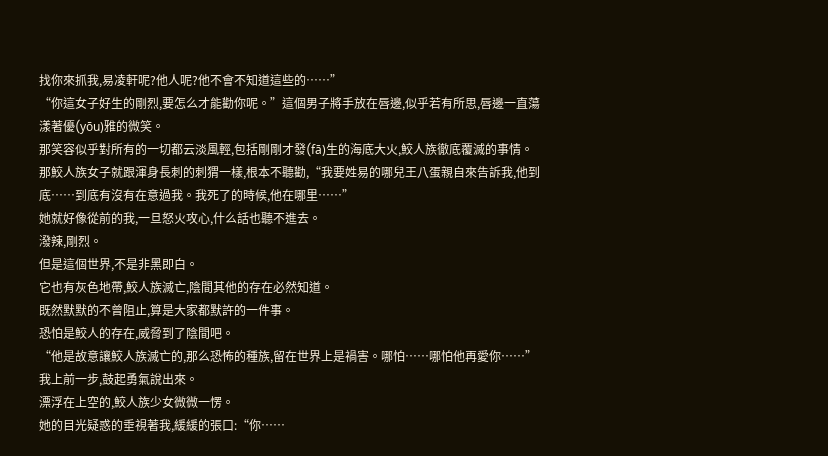找你來抓我,易凌軒呢?他人呢?他不會不知道這些的……”
“你這女子好生的剛烈,要怎么才能勸你呢。”這個男子將手放在唇邊,似乎若有所思,唇邊一直蕩漾著優(yōu)雅的微笑。
那笑容似乎對所有的一切都云淡風輕,包括剛剛才發(fā)生的海底大火,鮫人族徹底覆滅的事情。
那鮫人族女子就跟渾身長刺的刺猬一樣,根本不聽勸,“我要姓易的哪兒王八蛋親自來告訴我,他到底……到底有沒有在意過我。我死了的時候,他在哪里……”
她就好像從前的我,一旦怒火攻心,什么話也聽不進去。
潑辣,剛烈。
但是這個世界,不是非黑即白。
它也有灰色地帶,鮫人族滅亡,陰間其他的存在必然知道。
既然默默的不曾阻止,算是大家都默許的一件事。
恐怕是鮫人的存在,威脅到了陰間吧。
“他是故意讓鮫人族滅亡的,那么恐怖的種族,留在世界上是禍害。哪怕……哪怕他再愛你……”我上前一步,鼓起勇氣說出來。
漂浮在上空的,鮫人族少女微微一愣。
她的目光疑惑的垂視著我,緩緩的張口:“你……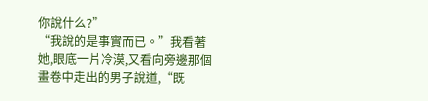你說什么?”
“我說的是事實而已。”我看著她,眼底一片冷漠,又看向旁邊那個畫卷中走出的男子說道,“既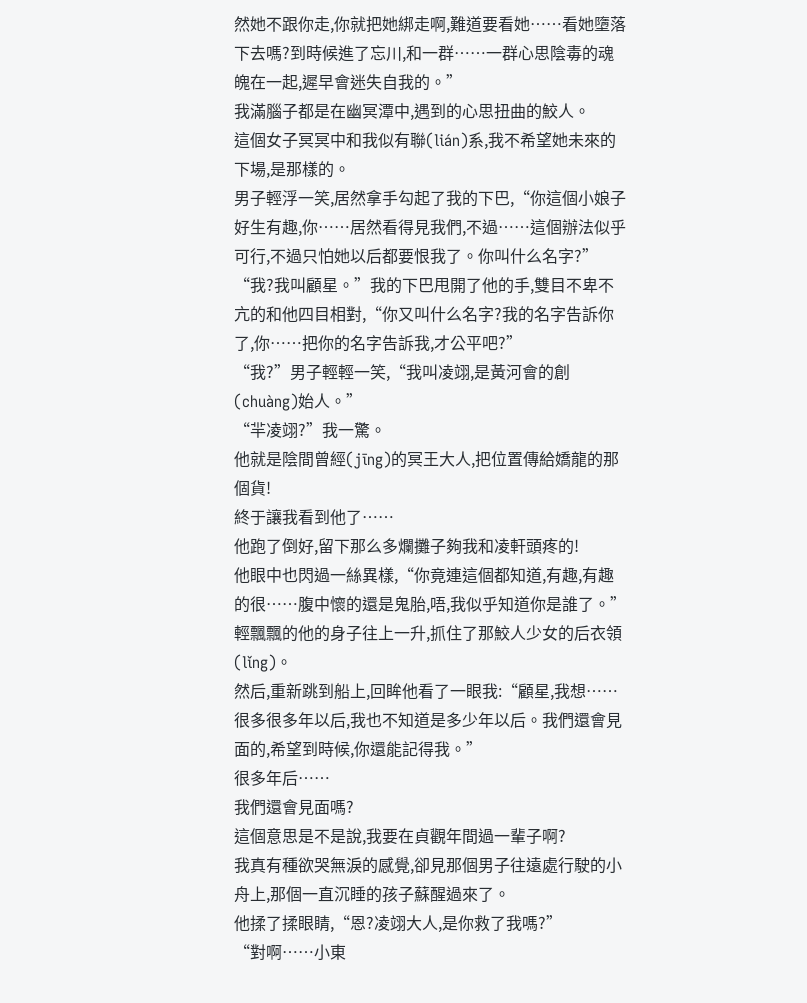然她不跟你走,你就把她綁走啊,難道要看她……看她墮落下去嗎?到時候進了忘川,和一群……一群心思陰毒的魂魄在一起,遲早會迷失自我的。”
我滿腦子都是在幽冥潭中,遇到的心思扭曲的鮫人。
這個女子冥冥中和我似有聯(lián)系,我不希望她未來的下場,是那樣的。
男子輕浮一笑,居然拿手勾起了我的下巴,“你這個小娘子好生有趣,你……居然看得見我們,不過……這個辦法似乎可行,不過只怕她以后都要恨我了。你叫什么名字?”
“我?我叫顧星。”我的下巴甩開了他的手,雙目不卑不亢的和他四目相對,“你又叫什么名字?我的名字告訴你了,你……把你的名字告訴我,才公平吧?”
“我?”男子輕輕一笑,“我叫凌翊,是黃河會的創(chuàng)始人。”
“羋凌翊?”我一驚。
他就是陰間曾經(jīng)的冥王大人,把位置傳給嬌龍的那個貨!
終于讓我看到他了……
他跑了倒好,留下那么多爛攤子夠我和凌軒頭疼的!
他眼中也閃過一絲異樣,“你竟連這個都知道,有趣,有趣的很……腹中懷的還是鬼胎,唔,我似乎知道你是誰了。”
輕飄飄的他的身子往上一升,抓住了那鮫人少女的后衣領(lǐng)。
然后,重新跳到船上,回眸他看了一眼我:“顧星,我想……很多很多年以后,我也不知道是多少年以后。我們還會見面的,希望到時候,你還能記得我。”
很多年后……
我們還會見面嗎?
這個意思是不是說,我要在貞觀年間過一輩子啊?
我真有種欲哭無淚的感覺,卻見那個男子往遠處行駛的小舟上,那個一直沉睡的孩子蘇醒過來了。
他揉了揉眼睛,“恩?凌翊大人,是你救了我嗎?”
“對啊……小東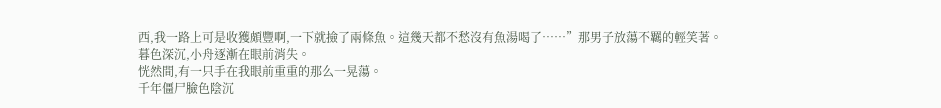西,我一路上可是收獲頗豐啊,一下就撿了兩條魚。這幾天都不愁沒有魚湯喝了……”那男子放蕩不羈的輕笑著。
暮色深沉,小舟逐漸在眼前消失。
恍然間,有一只手在我眼前重重的那么一晃蕩。
千年僵尸臉色陰沉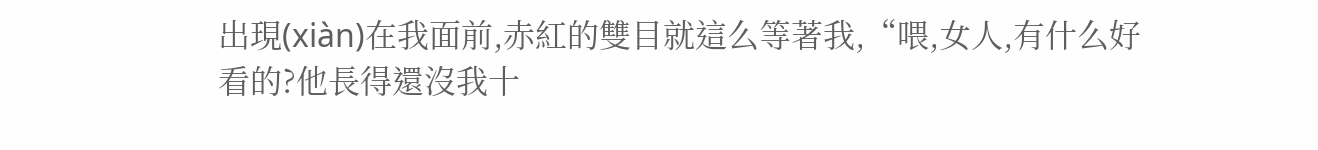出現(xiàn)在我面前,赤紅的雙目就這么等著我,“喂,女人,有什么好看的?他長得還沒我十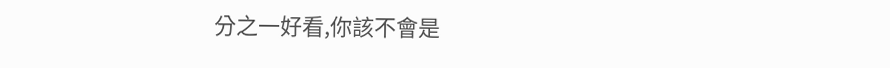分之一好看,你該不會是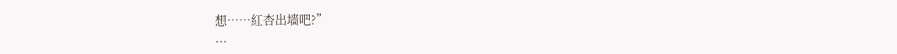想……紅杏出墻吧?”
...